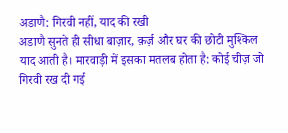अडाणै: गिरवी नहीं, याद की रखी
अडाणै सुनते ही सीधा बाज़ार, क़र्ज़ और घर की छोटी मुश्किल याद आती है। मारवाड़ी में इसका मतलब होता है: कोई चीज़ जो गिरवी रख दी गई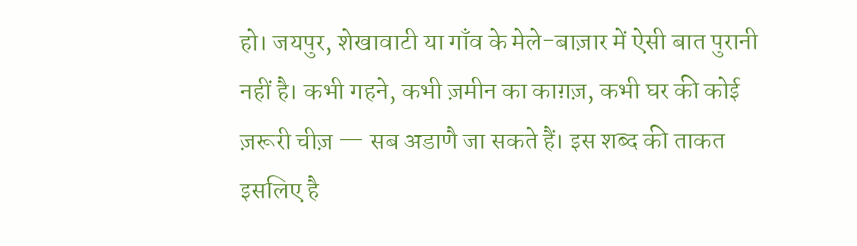हो। जयपुर, शेखावाटी या गाँव के मेले-बाज़ार में ऐसी बात पुरानी नहीं है। कभी गहने, कभी ज़मीन का काग़ज़, कभी घर की कोई ज़रूरी चीज़ — सब अडाणै जा सकते हैं। इस शब्द की ताकत इसलिए है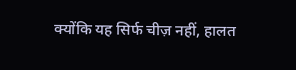क्योंकि यह सिर्फ चीज़ नहीं, हालत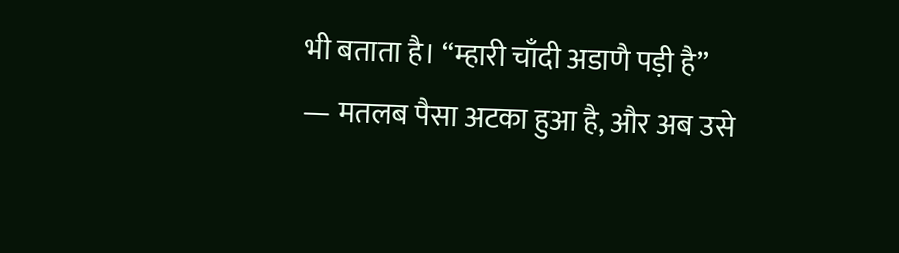भी बताता है। “म्हारी चाँदी अडाणै पड़ी है” — मतलब पैसा अटका हुआ है, और अब उसे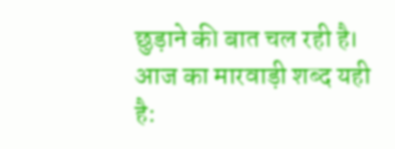छुड़ाने की बात चल रही है। आज का मारवाड़ी शब्द यही है: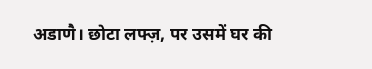अडाणै। छोटा लफ्ज़, पर उसमें घर की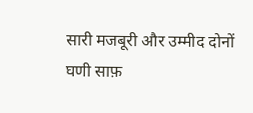सारी मजबूरी और उम्मीद दोनों घणी साफ़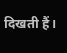दिखती हैं।